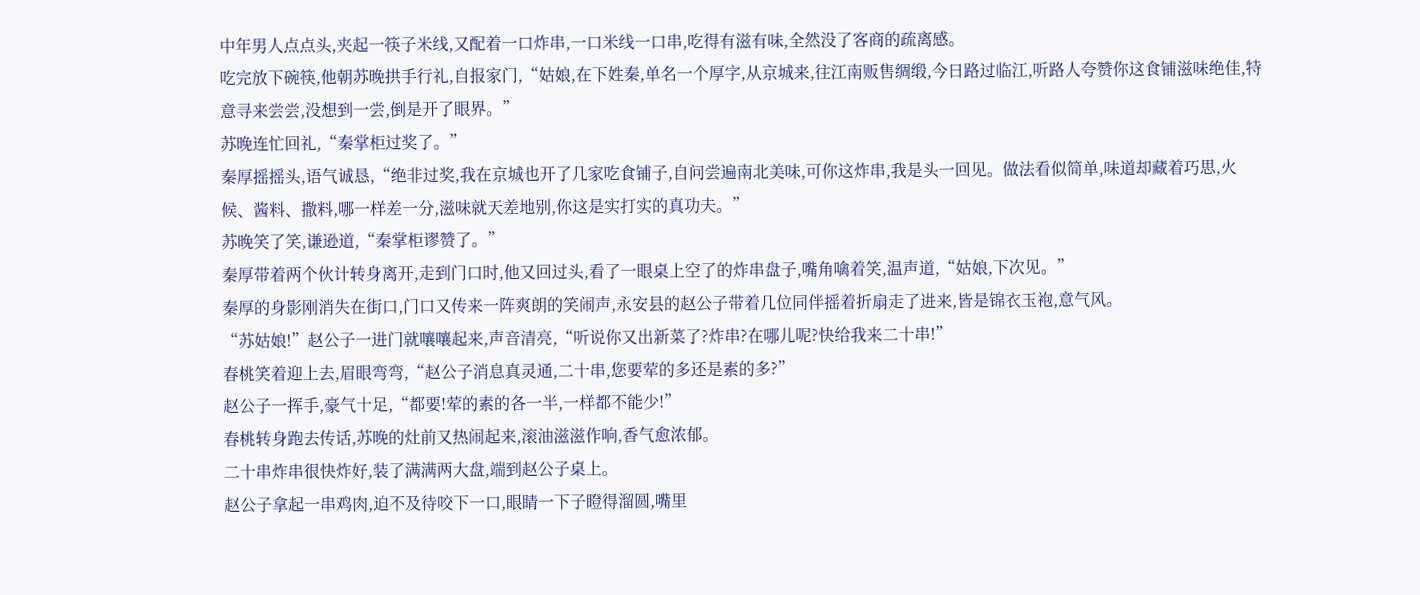中年男人点点头,夹起一筷子米线,又配着一口炸串,一口米线一口串,吃得有滋有味,全然没了客商的疏离感。
吃完放下碗筷,他朝苏晚拱手行礼,自报家门,“姑娘,在下姓秦,单名一个厚字,从京城来,往江南贩售绸缎,今日路过临江,听路人夸赞你这食铺滋味绝佳,特意寻来尝尝,没想到一尝,倒是开了眼界。”
苏晚连忙回礼,“秦掌柜过奖了。”
秦厚摇摇头,语气诚恳,“绝非过奖,我在京城也开了几家吃食铺子,自问尝遍南北美味,可你这炸串,我是头一回见。做法看似简单,味道却藏着巧思,火候、酱料、撒料,哪一样差一分,滋味就天差地别,你这是实打实的真功夫。”
苏晚笑了笑,谦逊道,“秦掌柜谬赞了。”
秦厚带着两个伙计转身离开,走到门口时,他又回过头,看了一眼桌上空了的炸串盘子,嘴角噙着笑,温声道,“姑娘,下次见。”
秦厚的身影刚消失在街口,门口又传来一阵爽朗的笑闹声,永安县的赵公子带着几位同伴摇着折扇走了进来,皆是锦衣玉袍,意气风。
“苏姑娘!”赵公子一进门就嚷嚷起来,声音清亮,“听说你又出新菜了?炸串?在哪儿呢?快给我来二十串!”
春桃笑着迎上去,眉眼弯弯,“赵公子消息真灵通,二十串,您要荤的多还是素的多?”
赵公子一挥手,豪气十足,“都要!荤的素的各一半,一样都不能少!”
春桃转身跑去传话,苏晚的灶前又热闹起来,滚油滋滋作响,香气愈浓郁。
二十串炸串很快炸好,装了满满两大盘,端到赵公子桌上。
赵公子拿起一串鸡肉,迫不及待咬下一口,眼睛一下子瞪得溜圆,嘴里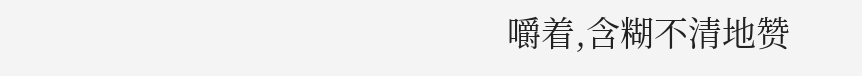嚼着,含糊不清地赞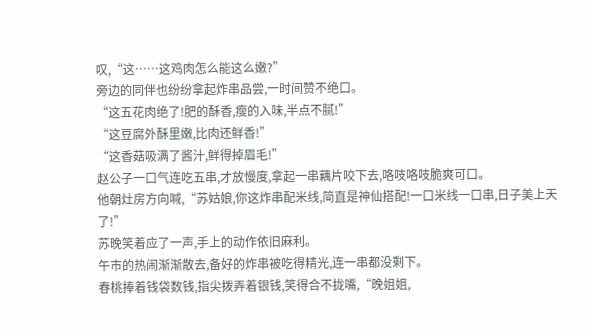叹,“这……这鸡肉怎么能这么嫩?”
旁边的同伴也纷纷拿起炸串品尝,一时间赞不绝口。
“这五花肉绝了!肥的酥香,瘦的入味,半点不腻!”
“这豆腐外酥里嫩,比肉还鲜香!”
“这香菇吸满了酱汁,鲜得掉眉毛!”
赵公子一口气连吃五串,才放慢度,拿起一串藕片咬下去,咯吱咯吱脆爽可口。
他朝灶房方向喊,“苏姑娘,你这炸串配米线,简直是神仙搭配!一口米线一口串,日子美上天了!”
苏晚笑着应了一声,手上的动作依旧麻利。
午市的热闹渐渐散去,备好的炸串被吃得精光,连一串都没剩下。
春桃捧着钱袋数钱,指尖拨弄着银钱,笑得合不拢嘴,“晚姐姐,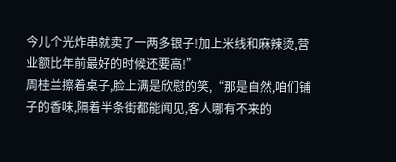今儿个光炸串就卖了一两多银子!加上米线和麻辣烫,营业额比年前最好的时候还要高!”
周桂兰擦着桌子,脸上满是欣慰的笑,“那是自然,咱们铺子的香味,隔着半条街都能闻见,客人哪有不来的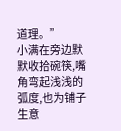道理。”
小满在旁边默默收拾碗筷,嘴角弯起浅浅的弧度,也为铺子生意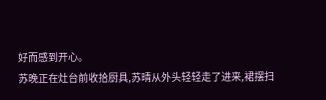好而感到开心。
苏晚正在灶台前收拾厨具,苏晴从外头轻轻走了进来,裙摆扫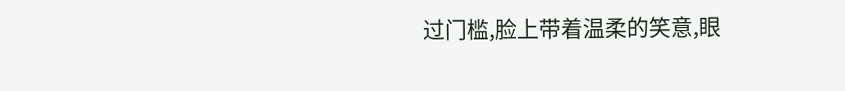过门槛,脸上带着温柔的笑意,眼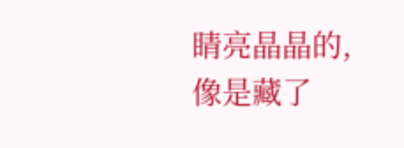睛亮晶晶的,像是藏了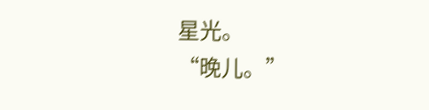星光。
“晚儿。”